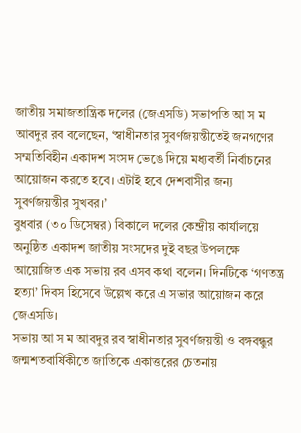জাতীয় সমাজতান্ত্রিক দলের (জেএসডি) সভাপতি আ স ম আবদুর রব বলেছেন, ‘স্বাধীনতার সুবর্ণজয়ন্তীতেই জনগণের সম্মতিবিহীন একাদশ সংসদ ভেঙে দিয়ে মধ্যবর্তী নির্বাচনের আয়োজন করতে হবে। এটাই হবে দেশবাসীর জন্য সুবর্ণজয়ন্তীর সুখবর।’
বুধবার (৩০ ডিসেম্বর) বিকালে দলের কেন্দ্রীয় কার্যালয়ে অনুষ্ঠিত একাদশ জাতীয় সংসদের দুই বছর উপলক্ষে আয়োজিত এক সভায় রব এসব কথা বলেন। দিনটিকে ‘গণতন্ত্র হত্যা’ দিবস হিসেবে উল্লেখ করে এ সভার আয়োজন করে জেএসডি।
সভায় আ স ম আবদুর রব স্বাধীনতার সুবর্ণজয়ন্তী ও বঙ্গবন্ধুর জন্মশতবার্ষিকীতে জাতিকে একাত্তরের চেতনায়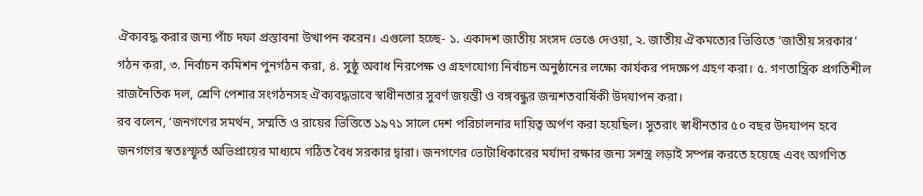ঐক্যবদ্ধ করার জন্য পাঁচ দফা প্রস্তাবনা উত্থাপন করেন। এগুলো হচ্ছে- ১. একাদশ জাতীয় সংসদ ভেঙে দেওয়া, ২. জাতীয় ঐকমত্যের ভিত্তিতে ‘জাতীয় সরকার’ গঠন করা, ৩. নির্বাচন কমিশন পুনর্গঠন করা, ৪. সুষ্ঠু অবাধ নিরপেক্ষ ও গ্রহণযোগ্য নির্বাচন অনুষ্ঠানের লক্ষ্যে কার্যকর পদক্ষেপ গ্রহণ করা। ৫. গণতান্ত্রিক প্রগতিশীল রাজনৈতিক দল, শ্রেণি পেশার সংগঠনসহ ঐক্যবদ্ধভাবে স্বাধীনতার সুবর্ণ জয়ন্তী ও বঙ্গবন্ধুর জন্মশতবার্ষিকী উদযাপন করা।
রব বলেন, ‘জনগণের সমর্থন, সম্মতি ও রায়ের ভিত্তিতে ১৯৭১ সালে দেশ পরিচালনার দায়িত্ব অর্পণ করা হয়েছিল। সুতরাং স্বাধীনতার ৫০ বছর উদযাপন হবে জনগণের স্বতঃস্ফূর্ত অভিপ্রায়ের মাধ্যমে গঠিত বৈধ সরকার দ্বারা। জনগণের ভোটাধিকারের মর্যাদা রক্ষার জন্য সশস্ত্র লড়াই সম্পন্ন করতে হয়েছে এবং অগণিত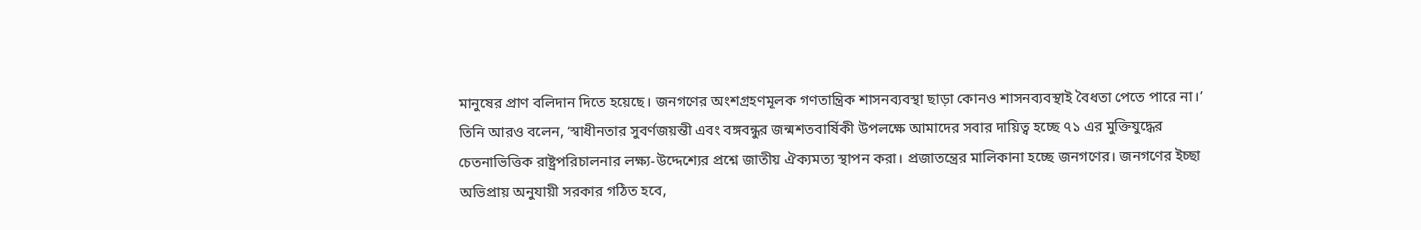মানুষের প্রাণ বলিদান দিতে হয়েছে। জনগণের অংশগ্রহণমূলক গণতান্ত্রিক শাসনব্যবস্থা ছাড়া কোনও শাসনব্যবস্থাই বৈধতা পেতে পারে না।’
তিনি আরও বলেন, ‘স্বাধীনতার সুবর্ণজয়ন্তী এবং বঙ্গবন্ধুর জন্মশতবার্ষিকী উপলক্ষে আমাদের সবার দায়িত্ব হচ্ছে ৭১ এর মুক্তিযুদ্ধের চেতনাভিত্তিক রাষ্ট্রপরিচালনার লক্ষ্য-উদ্দেশ্যের প্রশ্নে জাতীয় ঐক্যমত্য স্থাপন করা। প্রজাতন্ত্রের মালিকানা হচ্ছে জনগণের। জনগণের ইচ্ছা অভিপ্রায় অনুযায়ী সরকার গঠিত হবে,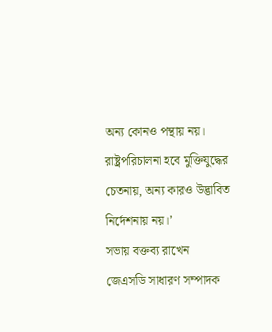অন্য কোনও পন্থায় নয়। রাষ্ট্রপরিচালনা হবে মুক্তিযুদ্ধের চেতনায়, অন্য কারও উদ্ভাবিত নির্দেশনায় নয়।’
সভায় বক্তব্য রাখেন জেএসডি সাধারণ সম্পাদক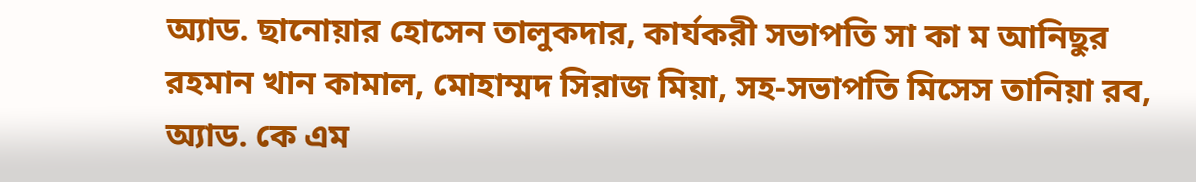অ্যাড. ছানোয়ার হোসেন তালুকদার, কার্যকরী সভাপতি সা কা ম আনিছুর রহমান খান কামাল, মোহাম্মদ সিরাজ মিয়া, সহ-সভাপতি মিসেস তানিয়া রব, অ্যাড. কে এম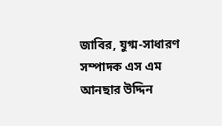জাবির, যুগ্ম-সাধারণ সম্পাদক এস এম আনছার উদ্দিন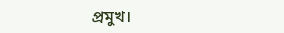প্রমুখ।